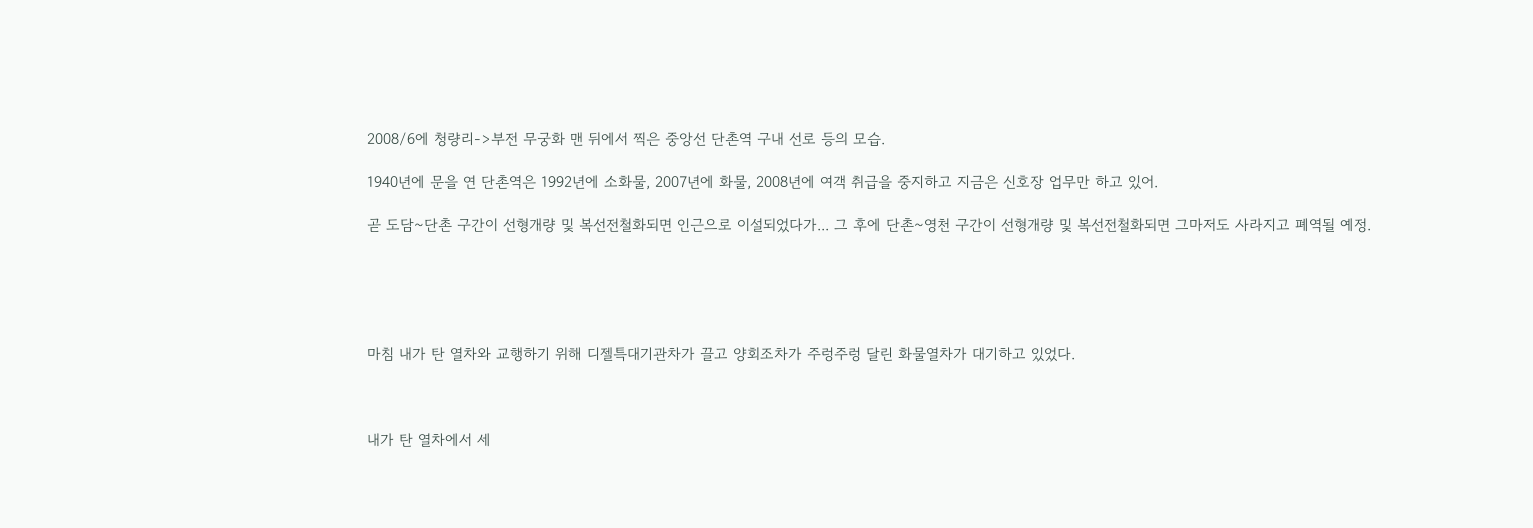2008/6에 청량리->부전 무궁화 맨 뒤에서 찍은 중앙선 단촌역 구내 선로 등의 모습.

1940년에 문을 연 단촌역은 1992년에 소화물, 2007년에 화물, 2008년에 여객 취급을 중지하고 지금은 신호장 업무만 하고 있어.

곧 도담~단촌 구간이 선형개량 및 복선전철화되면 인근으로 이설되었다가... 그 후에 단촌~영천 구간이 선형개량 및 복선전철화되면 그마저도 사라지고 폐역될 예정.





마침 내가 탄 열차와 교행하기 위해 디젤특대기관차가 끌고 양회조차가 주렁주렁 달린 화물열차가 대기하고 있었다.



내가 탄 열차에서 세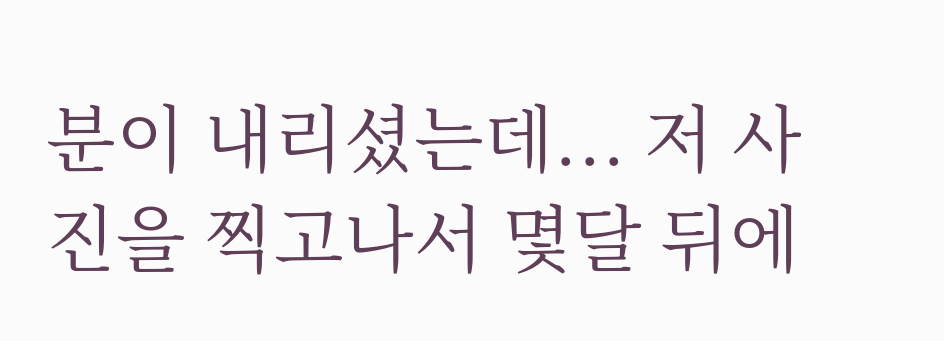분이 내리셨는데... 저 사진을 찍고나서 몇달 뒤에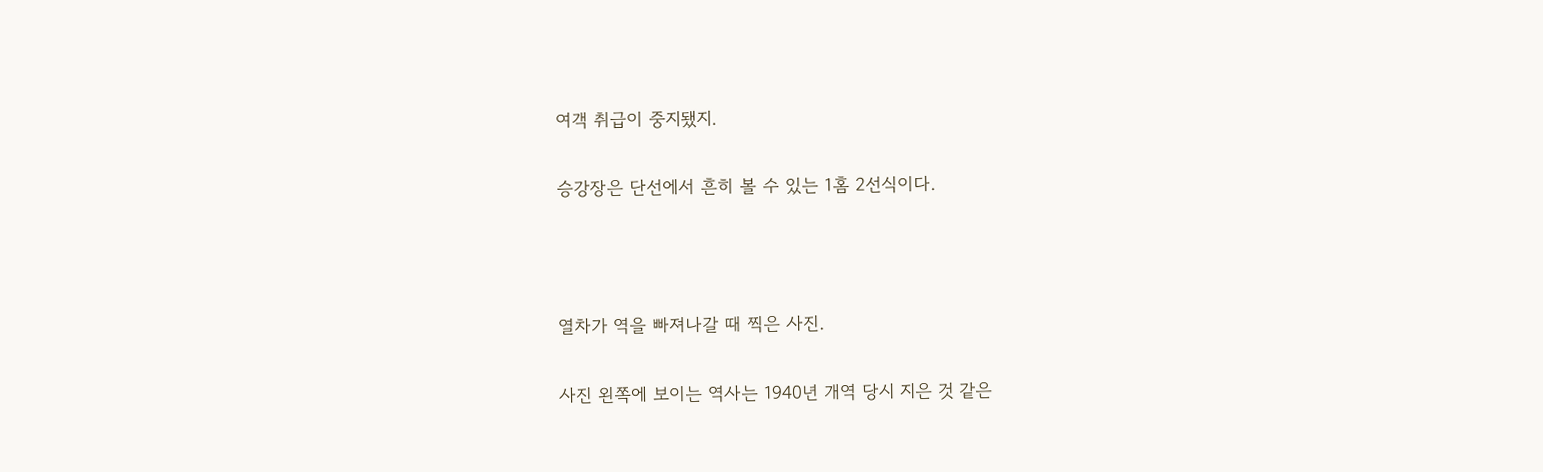여객 취급이 중지됐지.

승강장은 단선에서 흔히 볼 수 있는 1홈 2선식이다.



열차가 역을 빠져나갈 때 찍은 사진.

사진 왼쪽에 보이는 역사는 1940년 개역 당시 지은 것 같은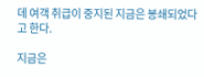데 여객 취급이 중지된 지금은 봉쇄되었다고 한다.

지금은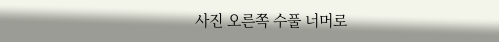사진 오른쪽 수풀 너머로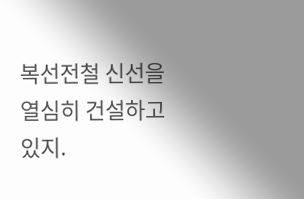복선전철 신선을 열심히 건설하고 있지.